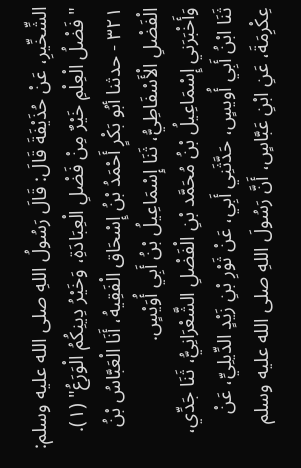الشِّخِّيرِ، عَنْ حُذَيْفَةَ قَالَ: قَالَ رَسُولُ اللهِ صلى الله عليه وسلم: "فَضْلُ الْعِلْمِ خَيْرٌ مِنْ فَضْلِ الْعِبَادَةِ، وَخَيْرُ دِينِكُمُ الْوَرَعُ" (١).
٣٢١ - حدثنا أبُو بَكْرٍ أَحْمَدُ بْنُ إِسْحَاق الْفَقِيهُ، أَنَا الْعَبَّاسُ بْنُ الْفَضْلِ الْأَسْفَاطِيُّ، ثَنَا إِسْمَاعِيلُ بْنُ أَبِي أُوَيْسٍ.
وَأَخْبَرَني إِسْمَاعِيلُ بْنُ مُحَمَّد بْنِ الْفَضْلِ الشَّعْرَانِيُّ، ثَنَا جَدِّي، ثَنَا ابْنُ أَبِي أُويسٍ، حَدَّثَنِي أَبِي، عَنْ ثَوْرِ بْنِ زَيْدٍ الدِّيلِيِّ، عَنْ عِكْرِمَةَ، عَنِ ابْنِ عَبَّاسٍ، أَنَّ رَسُولَ اللهِ صلى الله عليه وسلم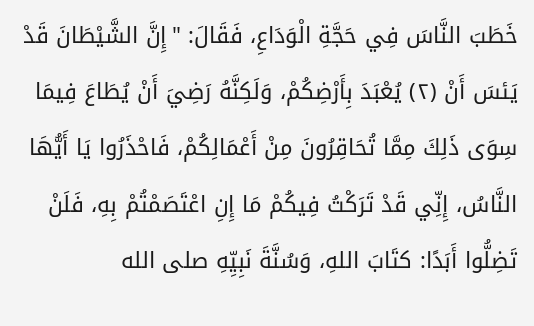خَطَبَ النَّاسَ فِي حَجَّةِ الْوَدَاعِ، فَقَالَ: "إِنَّ الشَّيْطَانَ قَدْ يَئسَ أَنْ (٢) يُعْبَدَ بِأَرْضِكُمْ، وَلَكِنَّهُ رَضِيَ أَنْ يُطَاعَ فِيمَا سِوَى ذَلِكَ مِمَّا تُحَاقِرُونَ مِنْ أَعْمَالِكُمْ، فَاحْذَرُوا يَا أَيُّهَا النَّاسُ، إِنِّي قَدْ تَرَكْتُ فِيكُمْ مَا إِنِ اعْتَصَمْتُمْ بِهِ، فَلَنْ تَضِلُّوا أَبَدًا: كتَابَ اللهِ، وَسُنَّةَ نَبِيِّهِ صلى الله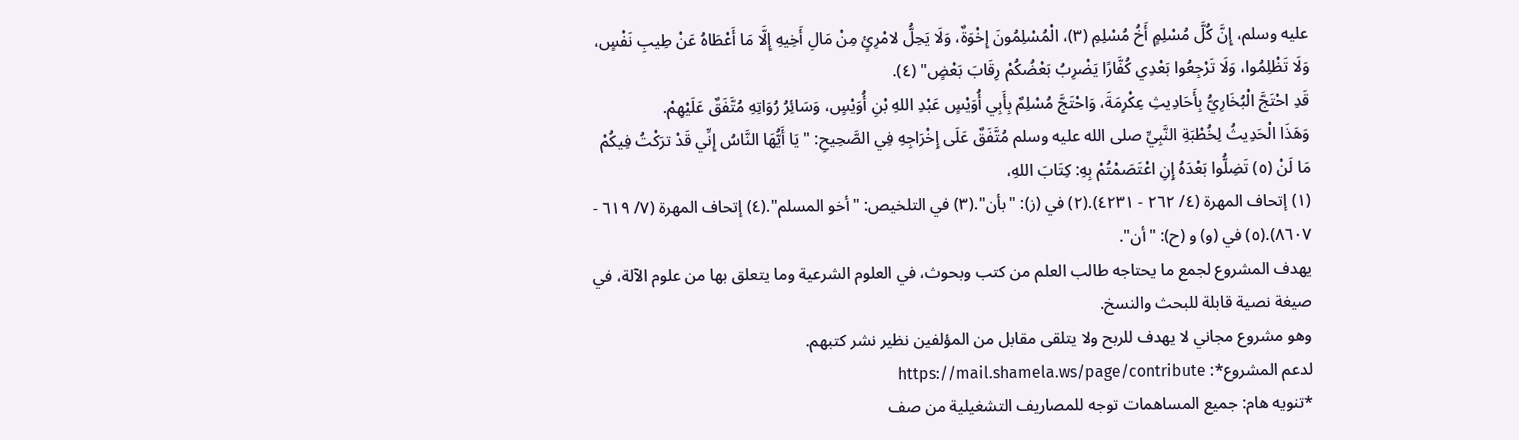عليه وسلم، إِنَّ كُلَّ مُسْلِمٍ أَخُ مُسْلِمِ (٣)، الْمُسْلِمُونَ إِخْوَةٌ، وَلَا يَحِلُّ لامْرِئٍ مِنْ مَالِ أَخِيهِ إِلَّا مَا أَعْطَاهُ عَنْ طِيبِ نَفْسٍ، وَلَا تَظْلِمُوا، وَلَا تَرْجِعُوا بَعْدِي كُفَّارًا يَضْرِبُ بَعْضُكُمْ رِقَابَ بَعْضٍ" (٤).
قَدِ احْتَجَّ الْبُخَارِيُّ بِأَحَادِيثِ عِكْرِمَةَ، وَاحْتَجَّ مُسْلِمٌ بِأَبِي أُوَيْسٍ عَبْدِ اللهِ بْنِ أُوَيْسٍ، وَسَائِرُ رُوَاتِهِ مُتَّفَقٌ عَلَيْهِمْ.
وَهَذَا الْحَدِيثُ لِخُطْبَةِ النَّبِيِّ صلى الله عليه وسلم مُتَّفَقٌ عَلَى إِخْرَاجِهِ فِي الصَّحِيحِ: "يَا أَيُّهَا النَّاسُ إِنِّي قَدْ ترَكْتُ فِيكُمْ مَا لَنْ (٥) تَضِلُّوا بَعْدَهُ إِنِ اعْتَصَمْتُمْ بِهِ: كِتَابَ اللهِ،
(١) إتحاف المهرة (٤/ ٢٦٢ - ٤٢٣١).(٢) في (ز): "بأن".(٣) في التلخيص: "أخو المسلم".(٤) إتحاف المهرة (٧/ ٦١٩ - ٨٦٠٧).(٥) في (و) و (ح): "أن".
يهدف المشروع لجمع ما يحتاجه طالب العلم من كتب وبحوث، في العلوم الشرعية وما يتعلق بها من علوم الآلة، في صيغة نصية قابلة للبحث والنسخ.
وهو مشروع مجاني لا يهدف للربح ولا يتلقى مقابل من المؤلفين نظير نشر كتبهم.
لدعم المشروع*: https://mail.shamela.ws/page/contribute
*تنويه هام: جميع المساهمات توجه للمصاريف التشغيلية من صف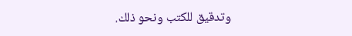وتدقيق للكتب ونحو ذلك.